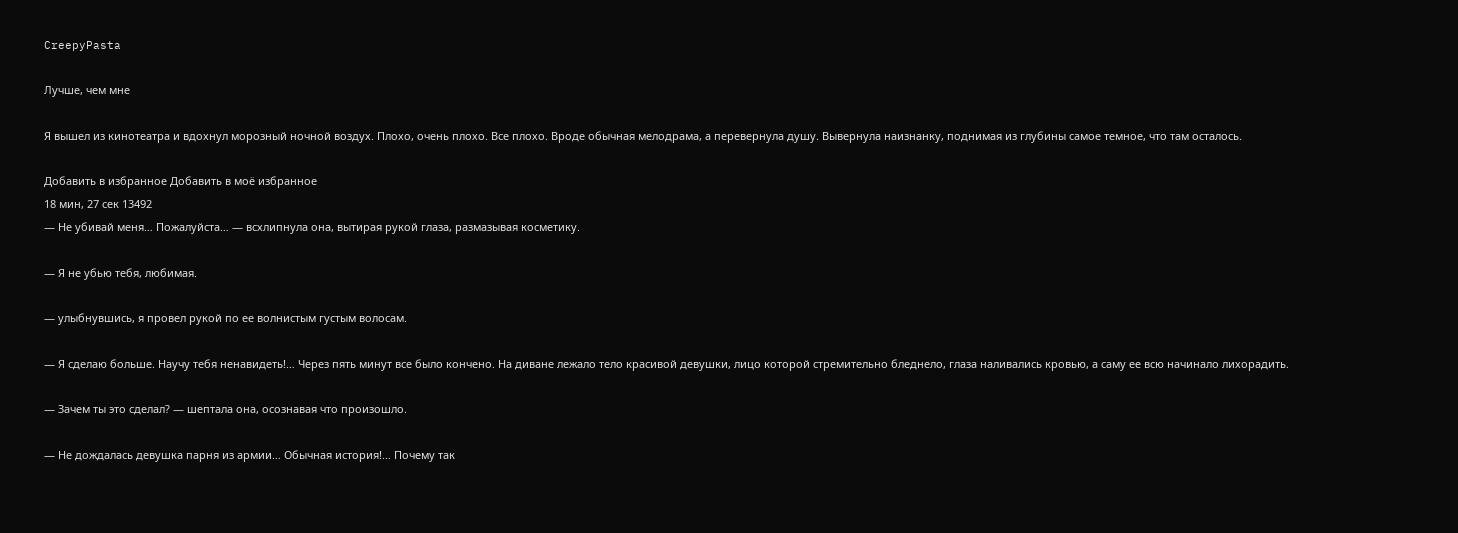CreepyPasta

Лучше, чем мне

Я вышел из кинотеатра и вдохнул морозный ночной воздух. Плохо, очень плохо. Все плохо. Вроде обычная мелодрама, а перевернула душу. Вывернула наизнанку, поднимая из глубины самое темное, что там осталось.

Добавить в избранное Добавить в моё избранное
18 мин, 27 сек 13492
— Не убивай меня… Пожалуйста… — всхлипнула она, вытирая рукой глаза, размазывая косметику.

— Я не убью тебя, любимая.

— улыбнувшись, я провел рукой по ее волнистым густым волосам.

— Я сделаю больше. Научу тебя ненавидеть!… Через пять минут все было кончено. На диване лежало тело красивой девушки, лицо которой стремительно бледнело, глаза наливались кровью, а саму ее всю начинало лихорадить.

— Зачем ты это сделал? — шептала она, осознавая что произошло.

— Не дождалась девушка парня из армии… Обычная история!… Почему так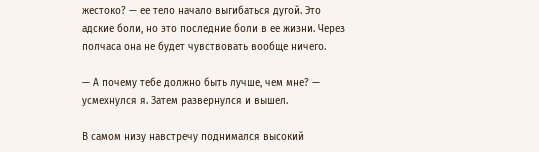жестоко? — ее тело начало выгибаться дугой. Это адские боли, но это последние боли в ее жизни. Через полчаса она не будет чувствовать вообще ничего.

— А почему тебе должно быть лучше, чем мне? — усмехнулся я. Затем развернулся и вышел.

В самом низу навстречу поднимался высокий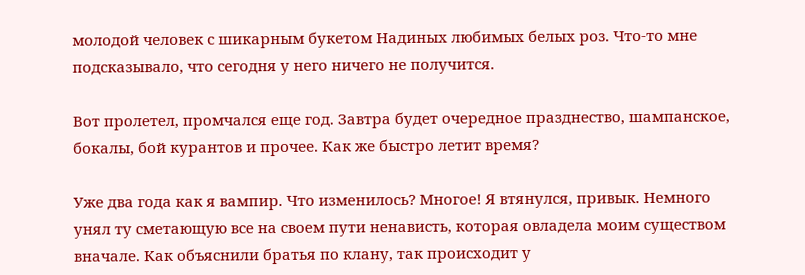молодой человек с шикарным букетом Надиных любимых белых роз. Что-то мне подсказывало, что сегодня у него ничего не получится.

Вот пролетел, промчался еще год. Завтра будет очередное празднество, шампанское, бокалы, бой курантов и прочее. Как же быстро летит время?

Уже два года как я вампир. Что изменилось? Многое! Я втянулся, привык. Немного унял ту сметающую все на своем пути ненависть, которая овладела моим существом вначале. Как объяснили братья по клану, так происходит у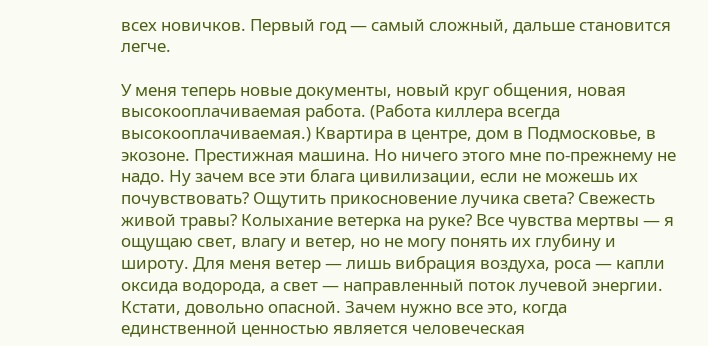всех новичков. Первый год — самый сложный, дальше становится легче.

У меня теперь новые документы, новый круг общения, новая высокооплачиваемая работа. (Работа киллера всегда высокооплачиваемая.) Квартира в центре, дом в Подмосковье, в экозоне. Престижная машина. Но ничего этого мне по-прежнему не надо. Ну зачем все эти блага цивилизации, если не можешь их почувствовать? Ощутить прикосновение лучика света? Свежесть живой травы? Колыхание ветерка на руке? Все чувства мертвы — я ощущаю свет, влагу и ветер, но не могу понять их глубину и широту. Для меня ветер — лишь вибрация воздуха, роса — капли оксида водорода, а свет — направленный поток лучевой энергии. Кстати, довольно опасной. Зачем нужно все это, когда единственной ценностью является человеческая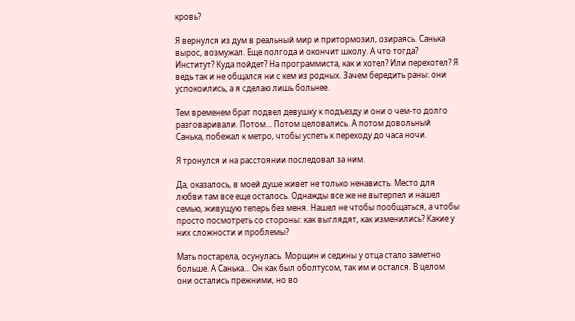кровь?

Я вернулся из дум в реальный мир и притормозил, озираясь. Санька вырос, возмужал. Еще полгода и окончит школу. А что тогда? Институт? Куда пойдет? На программиста, как и хотел? Или перехотел? Я ведь так и не общался ни с кем из родных. Зачем бередить раны: они успокоились, а я сделаю лишь больнее.

Тем временем брат подвел девушку к подъезду и они о чем-то долго разговаривали. Потом… Потом целовались. А потом довольный Санька, побежал к метро, чтобы успеть к переходу до часа ночи.

Я тронулся и на расстоянии последовал за ним.

Да, оказалось, в моей душе живет не только ненависть. Место для любви там все еще осталось. Однажды все же не вытерпел и нашел семью, живущую теперь без меня. Нашел не чтобы пообщаться, а чтобы просто посмотреть со стороны: как выглядят, как изменились? Какие у них сложности и проблемы?

Мать постарела, осунулась. Морщин и седины у отца стало заметно больше. А Санька… Он как был оболтусом, так им и остался. В целом они остались прежними, но во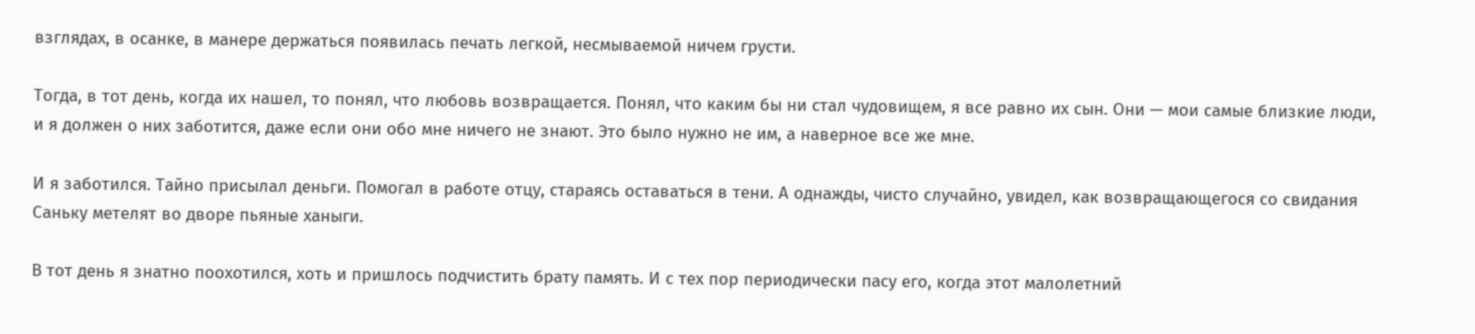взглядах, в осанке, в манере держаться появилась печать легкой, несмываемой ничем грусти.

Тогда, в тот день, когда их нашел, то понял, что любовь возвращается. Понял, что каким бы ни стал чудовищем, я все равно их сын. Они — мои самые близкие люди, и я должен о них заботится, даже если они обо мне ничего не знают. Это было нужно не им, а наверное все же мне.

И я заботился. Тайно присылал деньги. Помогал в работе отцу, стараясь оставаться в тени. А однажды, чисто случайно, увидел, как возвращающегося со свидания Саньку метелят во дворе пьяные ханыги.

В тот день я знатно поохотился, хоть и пришлось подчистить брату память. И с тех пор периодически пасу его, когда этот малолетний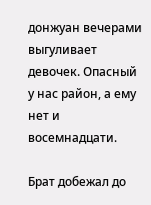донжуан вечерами выгуливает девочек. Опасный у нас район, а ему нет и восемнадцати.

Брат добежал до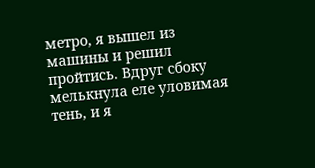метро, я вышел из машины и решил пройтись. Вдруг сбоку мелькнула еле уловимая тень, и я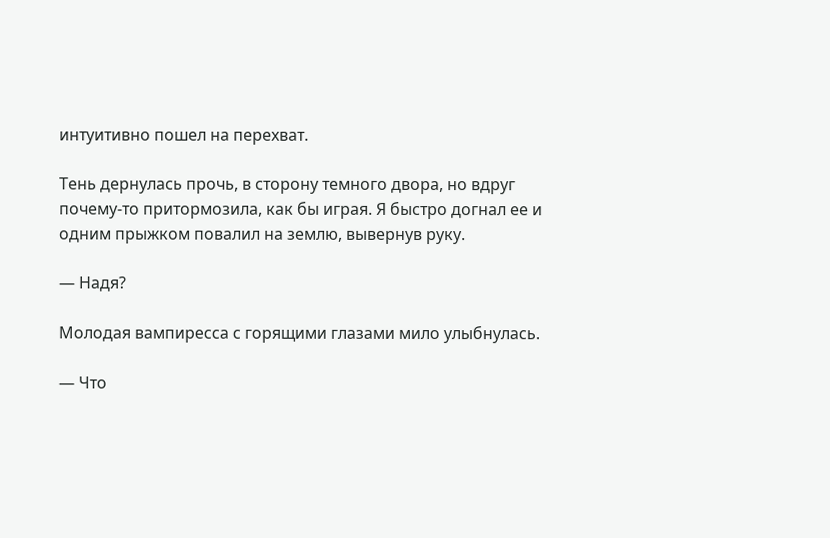интуитивно пошел на перехват.

Тень дернулась прочь, в сторону темного двора, но вдруг почему-то притормозила, как бы играя. Я быстро догнал ее и одним прыжком повалил на землю, вывернув руку.

— Надя?

Молодая вампиресса с горящими глазами мило улыбнулась.

— Что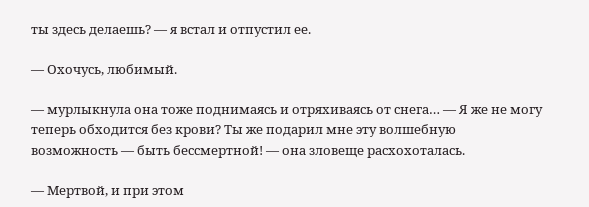ты здесь делаешь? — я встал и отпустил ее.

— Охочусь, любимый.

— мурлыкнула она тоже поднимаясь и отряхиваясь от снега… — Я же не могу теперь обходится без крови? Ты же подарил мне эту волшебную возможность — быть бессмертной! — она зловеще расхохоталась.

— Мертвой, и при этом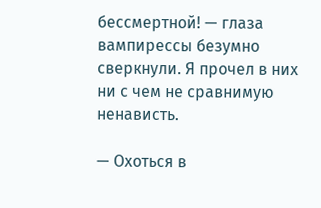бессмертной! — глаза вампирессы безумно сверкнули. Я прочел в них ни с чем не сравнимую ненависть.

— Охоться в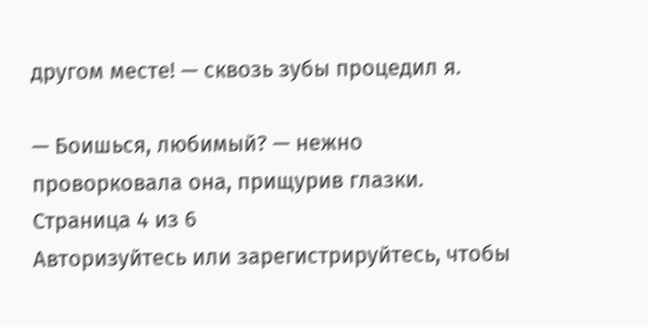другом месте! — сквозь зубы процедил я.

— Боишься, любимый? — нежно проворковала она, прищурив глазки.
Страница 4 из 6
Авторизуйтесь или зарегистрируйтесь, чтобы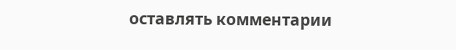оставлять комментарии